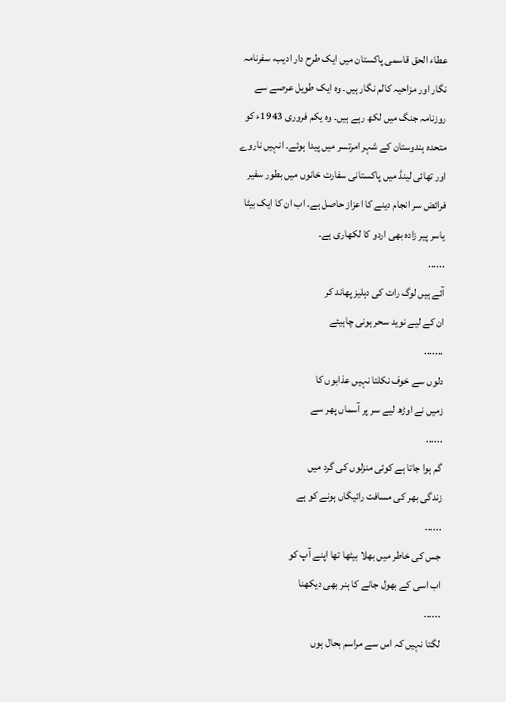عطاء الحق قاسمی پاکستان میں ایک طرح دار ادیب، سفرنامہ نگار اور مزاحیہ کالم نگار ہیں۔ وہ ایک طویل عرصے سے روزنامہ جنگ میں لکھ رہے ہیں۔ وہ یکم فروری 1943ء کو متحدہ ہندوستان کے شہر امرتسر میں پیدا ہوئے۔ انہیں ناروے اور تھائی لینڈ میں پاکستانی سفارت خانوں میں بطور سفیر فرائض سر انجام دینے کا اعزاز حاصل ہے۔ اب ان کا ایک بیٹا یاسر پیر زادہ بھی اردو کا لکھاری ہے۔
......
آئے ہیں لوگ رات کی دہلیز پھاند کر
ان کے لیے نوید سحر ہونی چاہیئے
.......
دلوں سے خوف نکلتا نہیں عذابوں کا
زمیں نے اوڑھ لیے سر پر آسماں پھر سے
......
گم ہوا جاتا ہے کوئی منزلوں کی گرد میں
زندگی بھر کی مسافت رائیگاں ہونے کو ہے
......
جس کی خاطر میں بھلا بیٹھا تھا اپنے آپ کو
اب اسی کے بھول جانے کا ہنر بھی دیکھنا
......
لگتا نہیں کہ اس سے مراسم بحال ہوں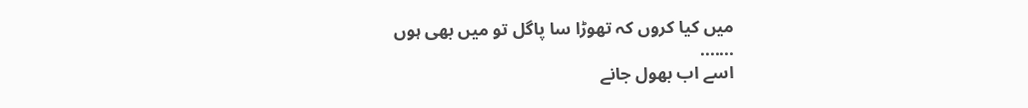میں کیا کروں کہ تھوڑا سا پاگل تو میں بھی ہوں
.......
اسے اب بھول جانے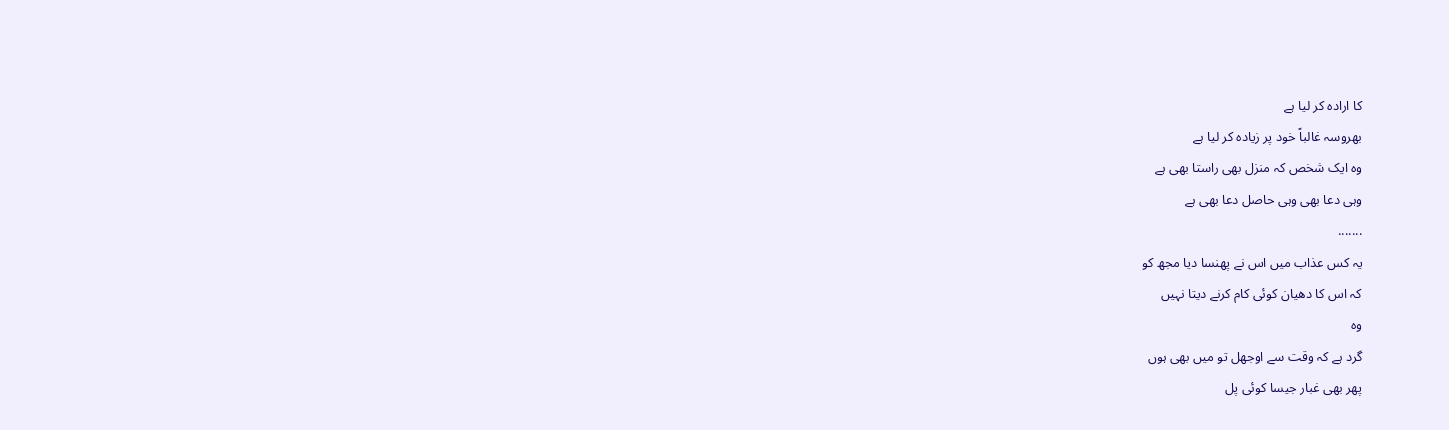کا ارادہ کر لیا ہے
بھروسہ غالباً خود پر زیادہ کر لیا ہے
وہ ایک شخص کہ منزل بھی راستا بھی ہے
وہی دعا بھی وہی حاصل دعا بھی ہے
.......
یہ کس عذاب میں اس نے پھنسا دیا مجھ کو
کہ اس کا دھیان کوئی کام کرنے دیتا نہیں
وہ
گرد ہے کہ وقت سے اوجھل تو میں بھی ہوں
پھر بھی غبار جیسا کوئی پل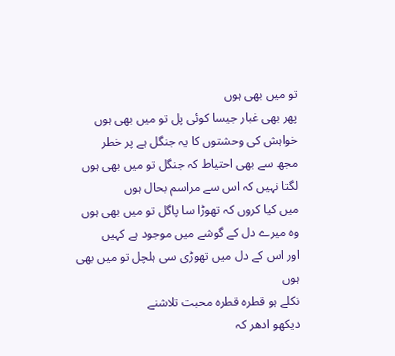تو میں بھی ہوں
پھر بھی غبار جیسا کوئی پل تو میں بھی ہوں
خواہش کی وحشتوں کا یہ جنگل ہے پر خطر
مجھ سے بھی احتیاط کہ جنگل تو میں بھی ہوں
لگتا نہیں کہ اس سے مراسم بحال ہوں
میں کیا کروں کہ تھوڑا سا پاگل تو میں بھی ہوں
وہ میرے دل کے گوشے میں موجود ہے کہیں
اور اس کے دل میں تھوڑی سی ہلچل تو میں بھی ہوں
نکلے ہو قطرہ قطرہ محبت تلاشنے
دیکھو ادھر کہ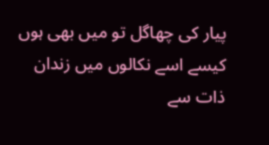پیار کی چھاگل تو میں بھی ہوں
کیسے اسے نکالوں میں زندان ذات سے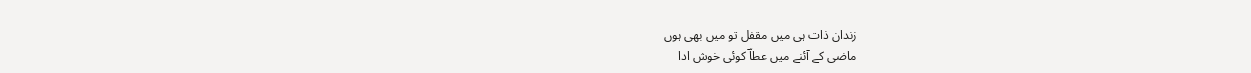زندان ذات ہی میں مقفل تو میں بھی ہوں
ماضی کے آئنے میں عطاؔ کوئی خوش ادا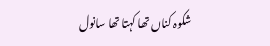شکوہ کناں تھا کہتا تھا سانول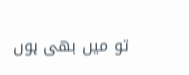تو میں بھی ہوں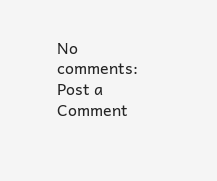No comments:
Post a Comment